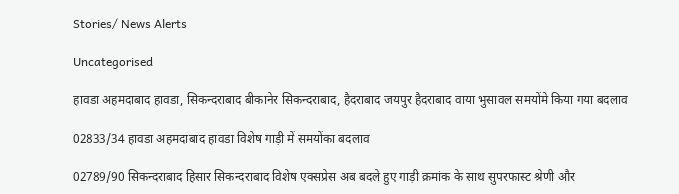Stories/ News Alerts

Uncategorised

हावडा अहमदाबाद हावडा, सिकन्दराबाद बीकानेर सिकन्दराबाद, हैदराबाद जयपुर हैदराबाद वाया भुसावल समयोंमे किया गया बदलाव

02833/34 हावडा अहमदाबाद हावडा विशेष गाड़ी में समयोंका बदलाव

02789/90 सिकन्दराबाद हिसार सिकन्दराबाद विशेष एक्सप्रेस अब बदले हुए गाड़ी क्रमांक के साथ सुपरफास्ट श्रेणी और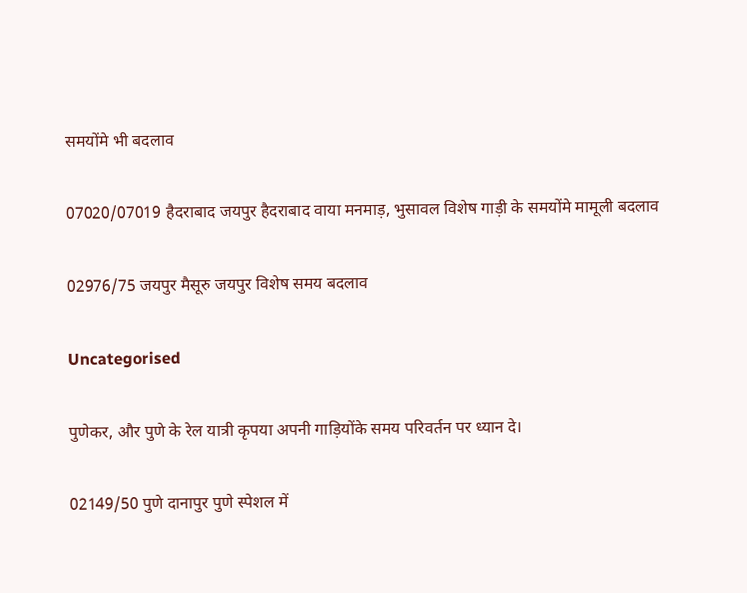समयोंमे भी बदलाव

07020/07019 हैदराबाद जयपुर हैदराबाद वाया मनमाड़, भुसावल विशेष गाड़ी के समयोंमे मामूली बदलाव

02976/75 जयपुर मैसूरु जयपुर विशेष समय बदलाव

Uncategorised

पुणेकर, और पुणे के रेल यात्री कृपया अपनी गाड़ियोंके समय परिवर्तन पर ध्यान दे।

02149/50 पुणे दानापुर पुणे स्पेशल में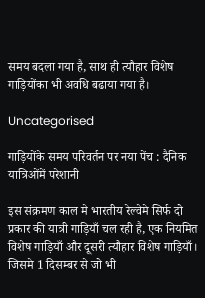समय बदला गया है, साथ ही त्यौहार विशेष गाड़ियोंका भी अवधि बढाया गया है।

Uncategorised

गाड़ियोंके समय परिवर्तन पर नया पेंच : दैनिक यात्रिओंमें परेशानी

इस संक्रमण काल मे भारतीय रेल्वेमे सिर्फ दो प्रकार की यात्री गाड़ियाँ चल रही है, एक नियमित विशेष गाड़ियाँ और दूसरी त्यौहार विशेष गाड़ियाँ। जिसमे 1 दिसम्बर से जो भी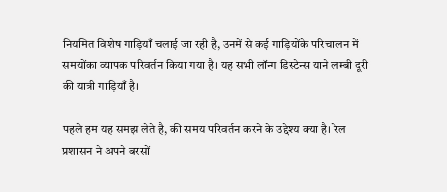नियमित विशेष गाड़ियाँ चलाई जा रही है, उनमें से कई गाड़ियोंके परिचालन में समयोंका व्यापक परिवर्तन किया गया है। यह सभी लॉन्ग डिस्टेन्स याने लम्बी दूरी की यात्री गाड़ियाँ है।

पहले हम यह समझ लेते है, की समय परिवर्तन करने के उद्देश्य क्या है। रेल प्रशासन ने अपने बरसों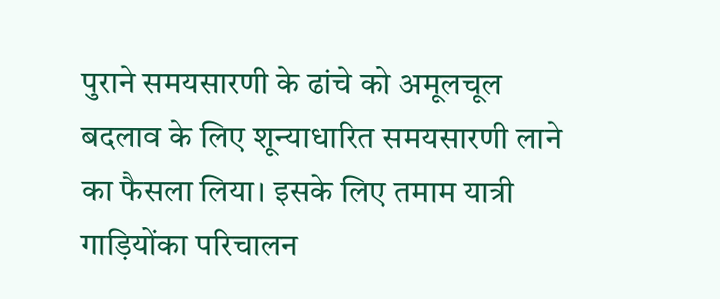पुराने समयसारणी के ढांचे को अमूलचूल बदलाव के लिए शून्याधारित समयसारणी लाने का फैसला लिया। इसके लिए तमाम यात्री गाड़ियोंका परिचालन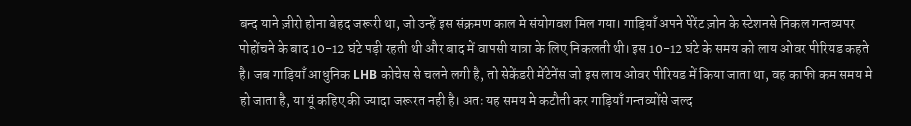बन्द याने ज़ीरो होना बेहद जरूरी था, जो उन्हें इस संक्रमण काल मे संयोगवश मिल गया। गाड़ियाँ अपने पेरेंट ज़ोन के स्टेशनसे निकल गन्तव्यपर पोहोंचने के बाद 10-12 घंटे पड़ी रहती थी और बाद में वापसी यात्रा के लिए निकलती थी। इस 10-12 घंटे के समय को लाय ओवर पीरियड कहते है। जब गाड़ियाँ आधुनिक LHB कोचेस से चलने लगी है, तो सेकेंडरी मेंटेनेंस जो इस लाय ओवर पीरियड में किया जाता था, वह काफी कम समय मे हो जाता है, या यूं कहिए की ज्यादा जरूरत नही है। अतः यह समय मे कटौती कर गाड़ियाँ गन्तव्योंसे जल्द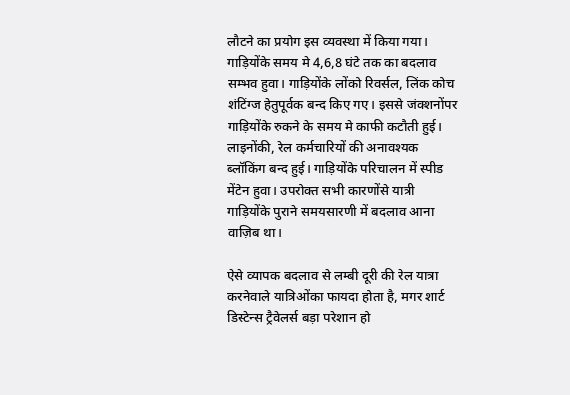लौटने का प्रयोग इस व्यवस्था में किया गया। गाड़ियोंके समय मे 4,6,8 घंटे तक का बदलाव सम्भव हुवा। गाड़ियोंके लोंको रिवर्सल, लिंक कोच शंटिंग्ज हेतुपूर्वक बन्द किए गए। इससे जंक्शनोंपर गाड़ियोंके रुकने के समय मे काफी कटौती हुई। लाइनोंकी, रेल कर्मचारियों की अनावश्यक ब्लॉकिंग बन्द हुई। गाड़ियोंके परिचालन में स्पीड मेंटेन हुवा। उपरोक्त सभी कारणोंसे यात्री गाड़ियोंके पुराने समयसारणी में बदलाव आना वाज़िब था।

ऐसे व्यापक बदलाव से लम्बी दूरी की रेल यात्रा करनेवाले यात्रिओंका फायदा होता है, मगर शार्ट डिस्टेन्स ट्रैवेलर्स बड़ा परेशान हो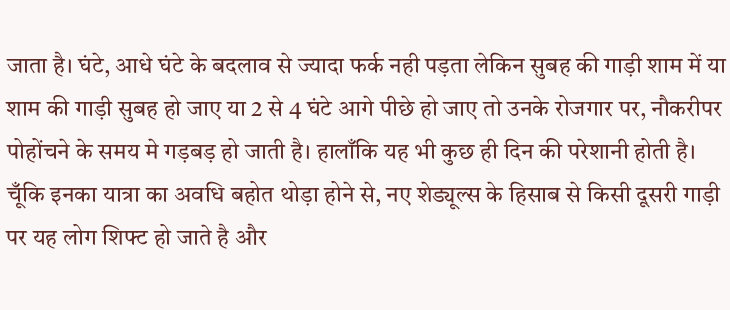जाता है। घंटे, आधे घंटे के बदलाव से ज्यादा फर्क नही पड़ता लेकिन सुबह की गाड़ी शाम में या शाम की गाड़ी सुबह हो जाए या 2 से 4 घंटे आगे पीछे हो जाए तो उनके रोजगार पर, नौकरीपर पोहोंचने के समय मे गड़बड़ हो जाती है। हालाँकि यह भी कुछ ही दिन की परेशानी होती है। चूँकि इनका यात्रा का अवधि बहोत थोड़ा होने से, नए शेड्यूल्स के हिसाब से किसी दूसरी गाड़ी पर यह लोग शिफ्ट हो जाते है और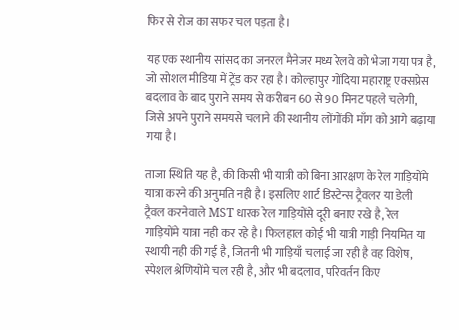फिर से रोज का सफर चल पड़ता है।

यह एक स्थानीय सांसद का जनरल मैनेजर मध्य रेलवे को भेजा गया पत्र है, जो सोशल मीडिया में ट्रेंड कर रहा है। कोल्हापुर गोंदिया महाराष्ट्र एक्सप्रेस बदलाव के बाद पुराने समय से करीबन 60 से 90 मिनट पहले चलेगी, जिसे अपने पुराने समयसे चलाने की स्थानीय लोंगोंकी माँग को आगे बढ़ाया गया है।

ताजा स्थिति यह है, की किसी भी यात्री को बिना आरक्षण के रेल गाड़ियोंमे यात्रा करने की अनुमति नही है। इसलिए शार्ट डिस्टेन्स ट्रैवलर या डेली ट्रैवल करनेवाले MST धारक रेल गाड़ियोंसे दूरी बनाए रखे है, रेल गाड़ियोंमे यात्रा नही कर रहे है। फिलहाल कोई भी यात्री गाड़ी नियमित या स्थायी नही की गई है, जितनी भी गाड़ियाँ चलाई जा रही है वह विशेष, स्पेशल श्रेणियोंमे चल रही है, और भी बदलाव, परिवर्तन किए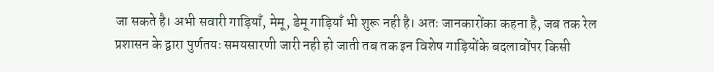जा सकते है। अभी सवारी गाड़ियाँ, मेमू, डेमू गाड़ियाँ भी शुरू नही है। अतः जानकारोंका कहना है, जब तक रेल प्रशासन के द्वारा पुर्णतयः समयसारणी जारी नही हो जाती तब तक इन विशेष गाड़ियोंके बदलावोंपर किसी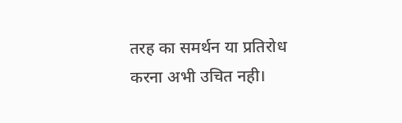तरह का समर्थन या प्रतिरोध करना अभी उचित नही।